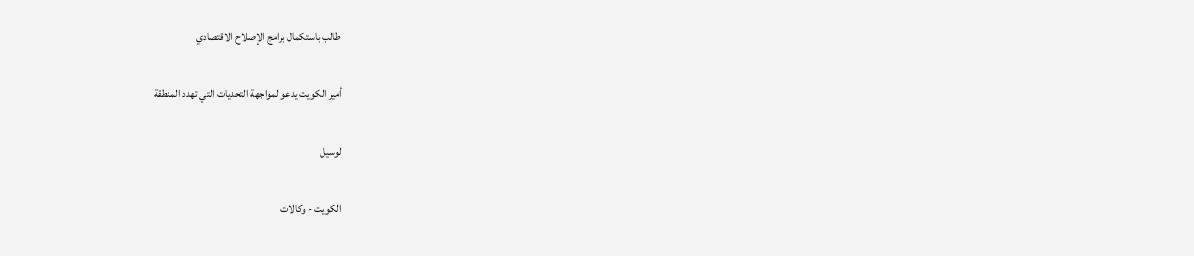طالب باستكمال برامج الإصلاح الاقتصادي

أمير الكويت يدعو لمواجهة التحديات التي تهدد المنطقة

لوسيل

الكويت - وكالات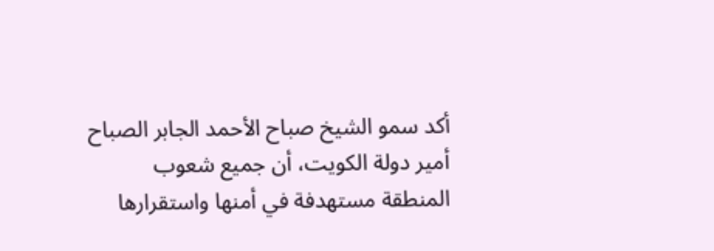أكد سمو الشيخ صباح الأحمد الجابر الصباح أمير دولة الكويت، أن جميع شعوب المنطقة مستهدفة في أمنها واستقرارها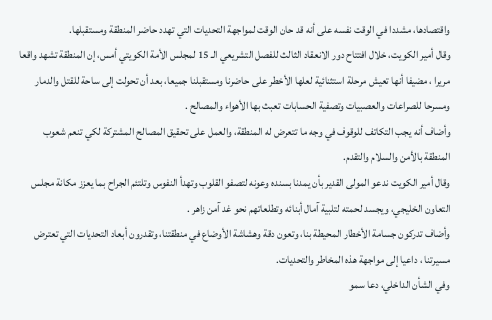واقتصادها، مشددا في الوقت نفسه على أنه قد حان الوقت لمواجهة التحديات التي تهدد حاضر المنطقة ومستقبلها.
وقال أمير الكويت، خلال افتتاح دور الانعقاد الثالث للفصل التشريعي الـ 15 لمجلس الأمة الكويتي أمس، إن المنطقة تشهد واقعا مريرا ، مضيفا أنها تعيش مرحلة استثنائية لعلها الأخطر على حاضرنا ومستقبلنا جميعا، بعد أن تحولت إلى ساحة للقتل والدمار ومسرحا للصراعات والعصبيات وتصفية الحسابات تعبث بها الأهواء والمصالح .
وأضاف أنه يجب التكاتف للوقوف في وجه ما تتعرض له المنطقة، والعمل على تحقيق المصالح المشتركة لكي تنعم شعوب المنطقة بالأمن والسلام والتقدم.
وقال أمير الكويت ندعو المولى القدير بأن يمدنا بسنده وعونه لتصفو القلوب وتهدأ النفوس وتلتئم الجراح بما يعزز مكانة مجلس التعاون الخليجي، ويجسد لحمته لتلبية آمال أبنائه وتطلعاتهم نحو غد آمن زاهر .
وأضاف تدركون جسامة الأخطار المحيطة بنا، وتعون دقة وهشاشة الأوضاع في منطقتنا، وتقدرون أبعاد التحديات التي تعترض مسيرتنا ، داعيا إلى مواجهة هذه المخاطر والتحديات.
وفي الشأن الداخلي، دعا سمو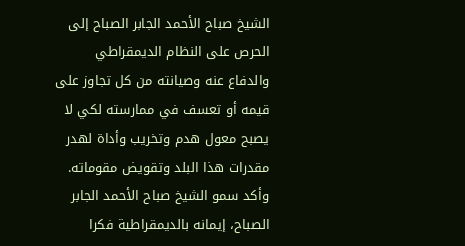الشيخ صباح الأحمد الجابر الصباح إلى الحرص على النظام الديمقراطي والدفاع عنه وصيانته من كل تجاوز على قيمه أو تعسف في ممارسته لكي لا يصبح معول هدم وتخريب وأداة لهدر مقدرات هذا البلد وتقويض مقوماته.
وأكد سمو الشيخ صباح الأحمد الجابر الصباح، إيمانه بالديمقراطية فكرا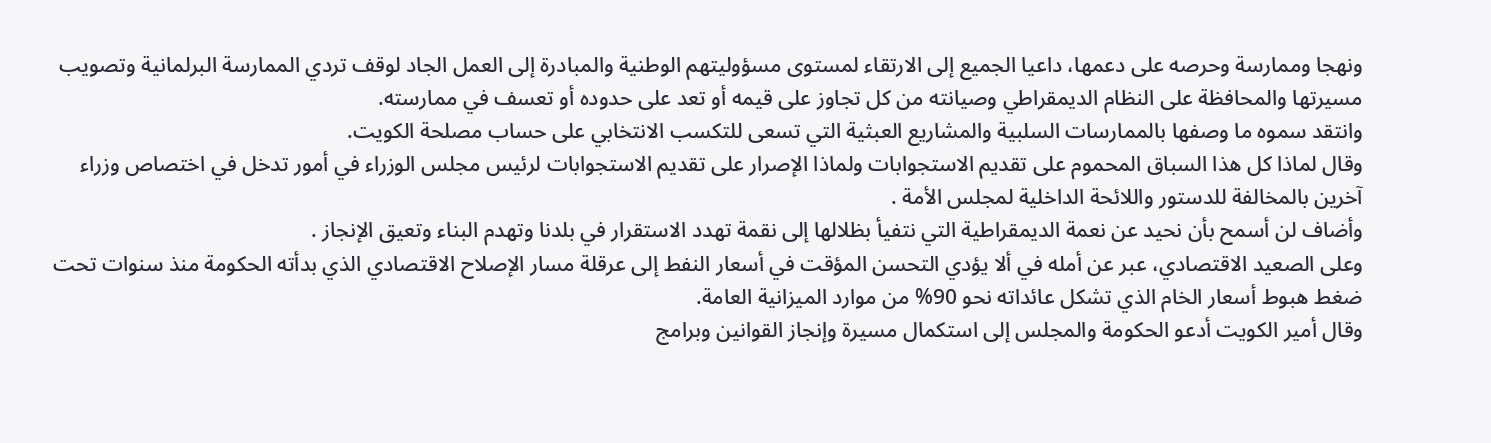ونهجا وممارسة وحرصه على دعمها، داعيا الجميع إلى الارتقاء لمستوى مسؤوليتهم الوطنية والمبادرة إلى العمل الجاد لوقف تردي الممارسة البرلمانية وتصويب مسيرتها والمحافظة على النظام الديمقراطي وصيانته من كل تجاوز على قيمه أو تعد على حدوده أو تعسف في ممارسته.
وانتقد سموه ما وصفها بالممارسات السلبية والمشاريع العبثية التي تسعى للتكسب الانتخابي على حساب مصلحة الكويت.
وقال لماذا كل هذا السباق المحموم على تقديم الاستجوابات ولماذا الإصرار على تقديم الاستجوابات لرئيس مجلس الوزراء في أمور تدخل في اختصاص وزراء آخرين بالمخالفة للدستور واللائحة الداخلية لمجلس الأمة .
وأضاف لن أسمح بأن نحيد عن نعمة الديمقراطية التي نتفيأ بظلالها إلى نقمة تهدد الاستقرار في بلدنا وتهدم البناء وتعيق الإنجاز .
وعلى الصعيد الاقتصادي، عبر عن أمله في ألا يؤدي التحسن المؤقت في أسعار النفط إلى عرقلة مسار الإصلاح الاقتصادي الذي بدأته الحكومة منذ سنوات تحت ضغط هبوط أسعار الخام الذي تشكل عائداته نحو 90% من موارد الميزانية العامة.
وقال أمير الكويت أدعو الحكومة والمجلس إلى استكمال مسيرة وإنجاز القوانين وبرامج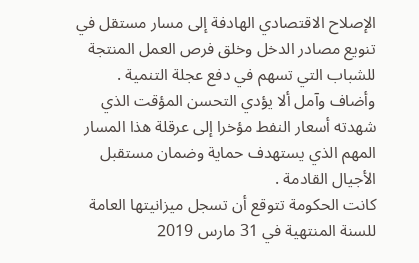الإصلاح الاقتصادي الهادفة إلى مسار مستقل في تنويع مصادر الدخل وخلق فرص العمل المنتجة للشباب التي تسهم في دفع عجلة التنمية .
وأضاف وآمل ألا يؤدي التحسن المؤقت الذي شهدته أسعار النفط مؤخرا إلى عرقلة هذا المسار المهم الذي يستهدف حماية وضمان مستقبل الأجيال القادمة .
كانت الحكومة تتوقع أن تسجل ميزانيتها العامة للسنة المنتهية في 31 مارس 2019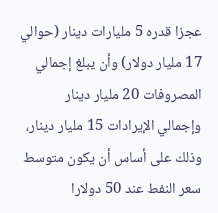عجزا قدره 5 مليارات دينار (حوالي 17 مليار دولار) وأن يبلغ إجمالي المصروفات 20 مليار دينار وإجمالي الإيرادات 15 مليار دينار، وذلك على أساس أن يكون متوسط سعر النفط عند 50 دولارا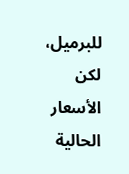للبرميل، لكن الأسعار الحالية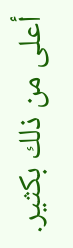أعلى من ذلك بكثير.